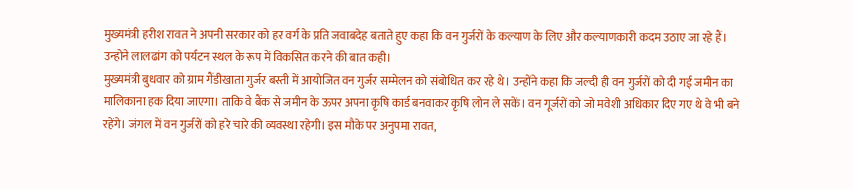मुख्यमंत्री हरीश रावत ने अपनी सरकार को हर वर्ग के प्रति जवाबदेह बताते हुए कहा कि वन गुर्जरों के कल्याण के लिए और कल्याणकारी कदम उठाए जा रहे हैं। उन्होने लालढांग को पर्यटन स्थल के रूप में विकसित करने की बात कही।
मुख्यमंत्री बुधवार को ग्राम गैंडीखाता गुर्जर बस्ती में आयोजित वन गुर्जर सम्मेलन को संबोधित कर रहे थे। उन्होंने कहा कि जल्दी ही वन गुर्जरों को दी गई जमीन का मालिकाना हक दिया जाएगा। ताकि वे बैंक से जमीन के ऊपर अपना कृषि कार्ड बनवाकर कृषि लोन ले सकें। वन गूर्जरों को जो मवेशी अधिकार दिए गए थे वे भी बने रहेंगे। जंगल में वन गुर्जरों को हरे चारे की व्यवस्था रहेगी। इस मौके पर अनुपमा रावत,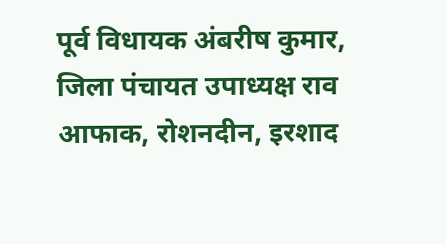पूर्व विधायक अंबरीष कुमार, जिला पंचायत उपाध्यक्ष राव आफाक, रोशनदीन, इरशाद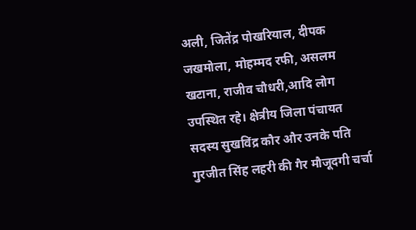अली, जितेंद्र पोखरियाल, दीपक जखमोला, मोहम्मद रफी, असलम खटाना, राजीव चौधरी,आदि लोग उपस्थित रहे। क्षेत्रीय जिला पंचायत सदस्य सुखविंद्र कौर और उनके पति गुरजीत सिंह लहरी की गैर मौजूदगी चर्चा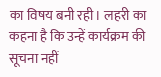का विषय बनी रही। लहरी का कहना है कि उन्हें कार्यक्रम की सूचना नहीं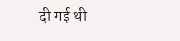दी गई थी